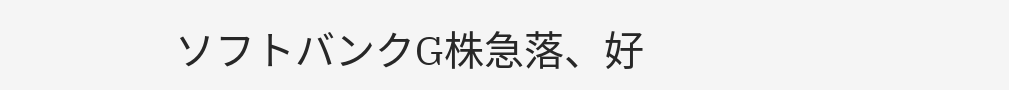ソフトバンクG株急落、好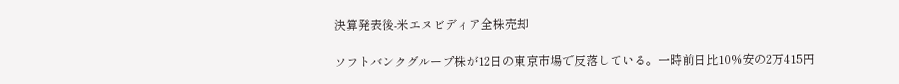決算発表後-米エヌビディア全株売却

ソフトバンクグループ株が12日の東京市場で反落している。一時前日比10%安の2万415円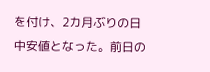を付け、2カ月ぶりの日中安値となった。前日の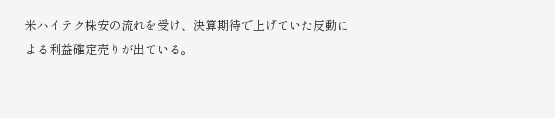米ハイテク株安の流れを受け、決算期待で上げていた反動による利益確定売りが出ている。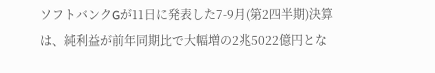ソフトバンクGが11日に発表した7-9月(第2四半期)決算は、純利益が前年同期比で大幅増の2兆5022億円とな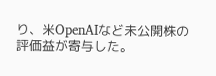り、米OpenAIなど未公開株の評価益が寄与した。